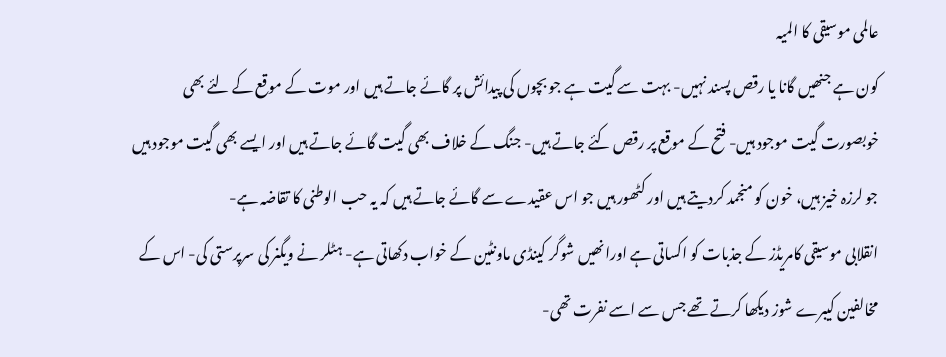عالمی موسیقی کا المیہ
کون ہے جنھیں گانا یا رقص پسند نہیں- بہت سے گیت ہے جو بچوں کی پیدائش پر گائے جاتے ہیں اور موت کے موقع کے لئے بھی خوبصورت گیت موجود ہیں- فتح کے موقع پر رقص کئے جاتے ہیں- جنگ کے خلاف بھی گیت گائے جاتے ہیں اور ایسے بھی گیت موجود ہیں جو لرزہ خیز ہیں، خون کو منجمد کردیتے ہیں اور کٹھور ہیں جو اس عقیدے سے گائے جاتے ہیں کہ یہ حب الوطنی کا تقاضہ ہے-
انقلابی موسیقی کامریڈز کے جذبات کو اکساتی ہے اورانھیں شوگر کینڈی ماونٹین کے خواب دکھاتی ہے- ہٹلر نے ویگنر کی سرپرستی کی- اس کے مخالفین کیبرے شوز دیکھا کرتے تھے جس سے اسے نفرت تھی-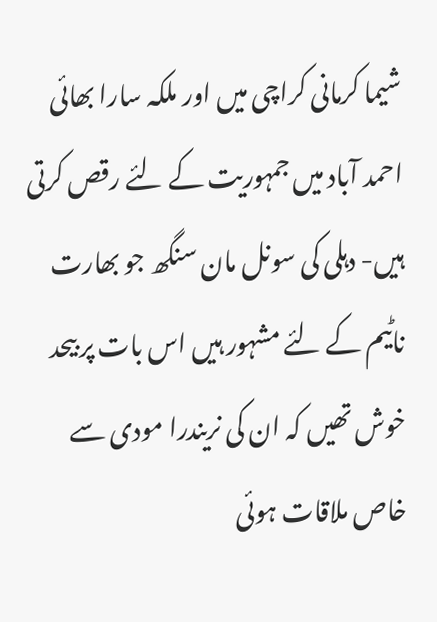شیما کرمانی کراچی میں اور ملکہ سارا بھائی احمد آباد میں جمہوریت کے لئے رقص کرتی ہیں- دہلی کی سونل مان سنگھ جو بھارت ناٹیم کے لئے مشہور ہیں اس بات پر بیحد خوش تھیں کہ ان کی نریندرا مودی سے خاص ملاقات ہوئی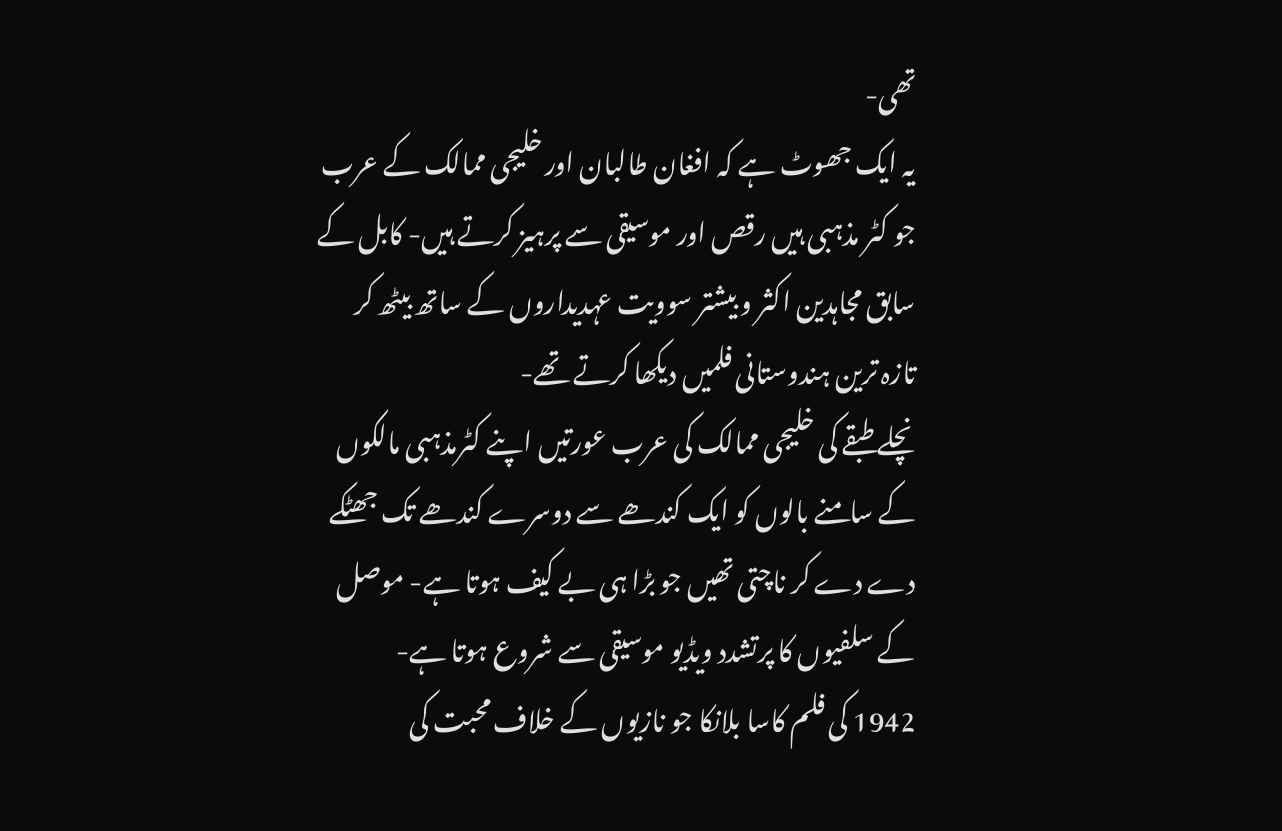تھی-
یہ ایک جھوٹ ہے کہ افغان طالبان اور خلیجی ممالک کے عرب جو کٹر مذہبی ہیں رقص اور موسیقی سے پرہیز کرتے ہیں- کابل کے سابق مجاہدین اکثر و بیشتر سوویت عہدیداروں کے ساتھ بیٹھ کر تازہ ترین ہندوستانی فلمیں دیکھا کرتے تھے-
نچلے طبقے کی خلیجی ممالک کی عرب عورتیں اپنے کٹرمذہبی مالکوں کے سامنے بالوں کو ایک کندھے سے دوسرے کندھے تک جھٹکے دے دے کر ناچتی تھیں جو بڑا ہی بے کیف ہوتا ہے- موصل کے سلفیوں کا پرتشدد ویڈیو موسیقی سے شروع ہوتا ہے-
1942 کی فلم کاسا بلانکا جو نازیوں کے خلاف محبت کی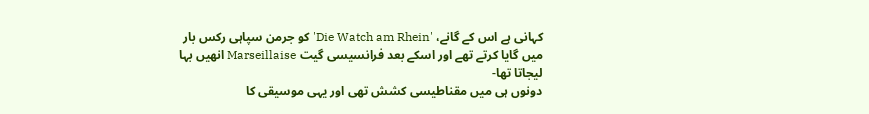کہانی ہے اس کے گانے، 'Die Watch am Rhein' کو جرمن سپاہی رکس بار میں گایا کرتے تھے اور اسکے بعد فرانسیسی گیت Marseillaise انھیں بہا لیجاتا تھا-
دونوں ہی میں مقناطیسی کشش تھی اور یہی موسیقی کا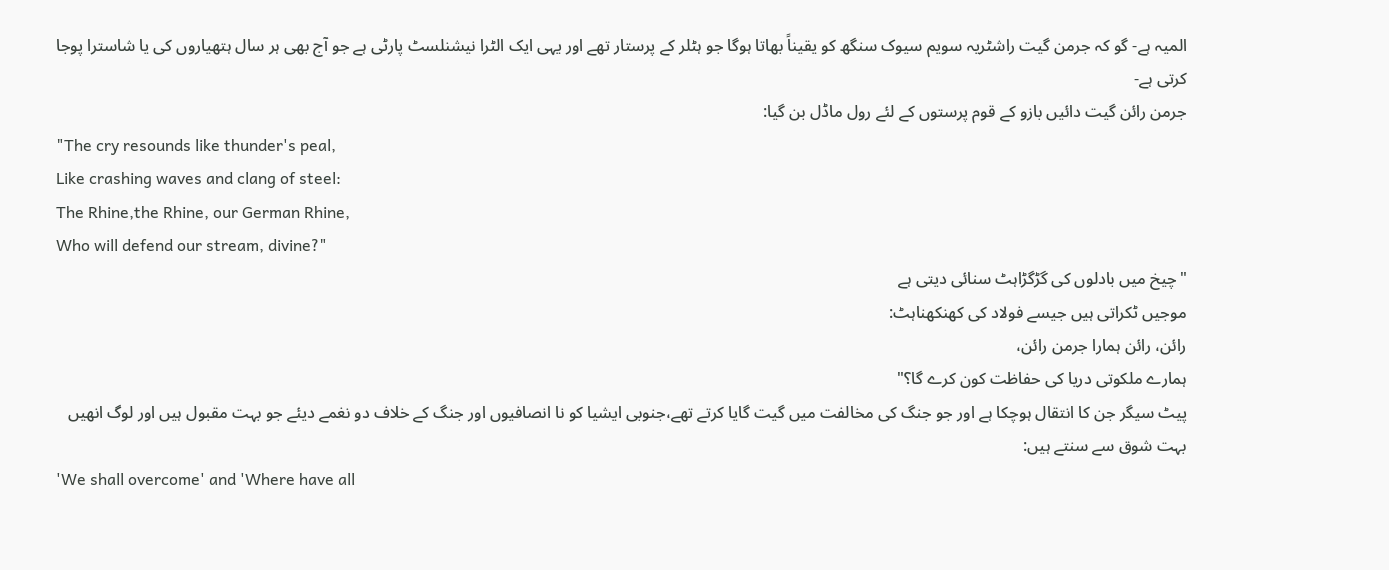المیہ ہے- گو کہ جرمن گیت راشٹریہ سویم سیوک سنگھ کو یقیناً بھاتا ہوگا جو ہٹلر کے پرستار تھے اور یہی ایک الٹرا نیشنلسٹ پارٹی ہے جو آج بھی ہر سال ہتھیاروں کی یا شاسترا پوجا کرتی ہے-
جرمن رائن گیت دائیں بازو کے قوم پرستوں کے لئے رول ماڈل بن گیا:
"The cry resounds like thunder's peal,
Like crashing waves and clang of steel:
The Rhine,the Rhine, our German Rhine,
Who will defend our stream, divine?"
"چیخ میں بادلوں کی گڑگڑاہٹ سنائی دیتی ہے
موجیں ٹکراتی ہیں جیسے فولاد کی کھنکھناہٹ:
رائن، رائن ہمارا جرمن رائن،
ہمارے ملکوتی دریا کی حفاظت کون کرے گا؟"
پیٹ سیگر جن کا انتقال ہوچکا ہے اور جو جنگ کی مخالفت میں گیت گایا کرتے تھے،جنوبی ایشیا کو نا انصافیوں اور جنگ کے خلاف دو نغمے دیئے جو بہت مقبول ہیں اور لوگ انھیں بہت شوق سے سنتے ہیں:
'We shall overcome' and 'Where have all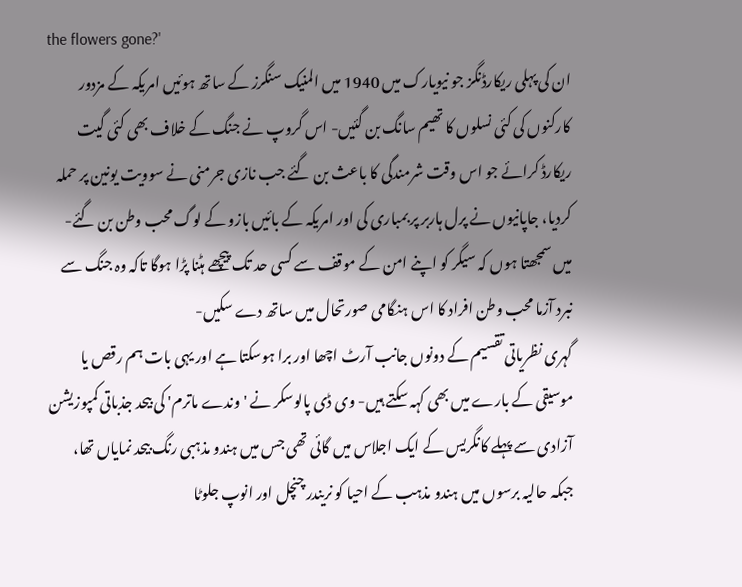the flowers gone?'
ان کی پہلی ریکارڈنگز جو نیویارک میں 1940 میں المنیک سنگرز کے ساتھ ہوئیں امریکہ کے مزدور کارکنوں کی کئی نسلوں کا تھیم سانگ بن گئیں- اس گروپ نے جنگ کے خلاف بھی کئی گیت ریکارڈ کرائے جو اس وقت شرمندگی کا باعث بن گئے جب نازی جرمنی نے سوویت یونین پر حملہ کردیا، جاپانیوں نے پرل ہاربر پر بمباری کی اور امریکہ کے بائیں بازو کے لوگ محب وطن بن گئے- میں سمجھتا ہوں کہ سیگر کو اپنے امن کے موقف سے کسی حد تک پیچھے ہٹنا پڑا ہوگا تاکہ وہ جنگ سے نبرد آزما محب وطن افراد کا اس ہنگامی صورتحال میں ساتھ دے سکیں-
گہری نظریاتی تقسیم کے دونوں جانب آرٹ اچھا اور برا ہوسکتا ہے اور یہی بات ہم رقص یا موسیقی کے بارے میں بھی کہہ سکتے ہیں- وی ڈی پالوسکر نے 'وندے ماترم' کی بیحد جذباتی کمپوزیشن آزادی سے پہلے کانگریس کے ایک اجلاس میں گائی تھی جس میں ہندو مذہبی رنگ بیحد نمایاں تھا، جبکہ حالیہ برسوں میں ہندو مذہب کے احیا کو نریندر چنچل اور انوپ جلوٹا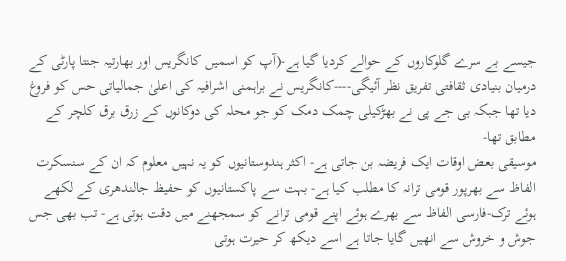جیسے بے سرے گلوکاروں کے حوالے کردیا گیا ہے-(آپ کو اسمیں کانگریس اور بھارتیہ جنتا پارٹی کے درمیان بنیادی ثقافتی تفریق نظر آئیگی----کانگریس نے براہمنی اشرافیہ کی اعلیٰ جمالیاتی حس کو فروغ دیا تھا جبکہ بی جے پی نے بھڑکیلی چمک دمک کو جو محلہ کی دوکانوں کے زرق برق کلچر کے مطابق تھا-
موسیقی بعض اوقات ایک فریضہ بن جاتی ہے- اکثر ہندوستانیوں کو یہ نہیں معلوم کہ ان کے سنسکرت الفاظ سے بھرپور قومی ترانہ کا مطلب کیا ہے- بہت سے پاکستانیوں کو حفیظ جالندھری کے لکھے ہوئے ترک-فارسی الفاظ سے بھرے ہوئے اپنے قومی ترانے کو سمجھنے میں دقت ہوتی ہے- تب بھی جس جوش و خروش سے انھیں گایا جاتا ہے اسے دیکھ کر حیرت ہوتی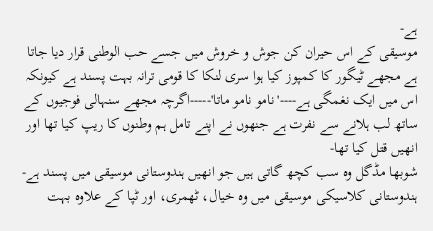ہے-
موسیقی کے اس حیران کن جوش و خروش میں جسے حب الوطنی قرار دیا جاتا ہے مجھے ٹیگور کا کمپوز کیا ہوا سری لنکا کا قومی ترانہ بہت پسند ہے کیونکہ اس میں ایک نغمگی ہے----'نامو نامو ماتا'-----اگرچہ مجھے سنہالی فوجیوں کے ساتھ لب ہلانے سے نفرت ہے جنھوں نے اپنے تامل ہم وطنوں کا ریپ کیا تھا اور انھیں قتل کیا تھا-
شوبھا مڈگل وہ سب کچھ گاتی ہیں جو انھیں ہندوستانی موسیقی میں پسند ہے- ہندوستانی کلاسیکی موسیقی میں وہ خیال، ٹھمری، اور ٹپا کے علاوہ بہت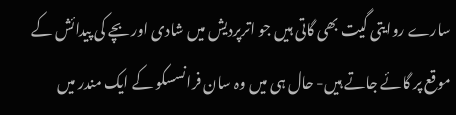سارے روایتی گیت بھی گاتی ہیں جو اترپردیش میں شادی اور بچے کی پیدائش کے موقع پر گائے جاتے ہیں- حال ہی میں وہ سان فرانسسکو کے ایک مندر میں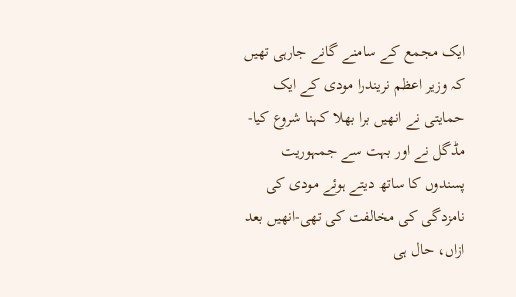ایک مجمع کے سامنے گانے جارہی تھیں کہ وزیر اعظم نریندرا مودی کے ایک حمایتی نے انھیں برا بھلا کہنا شروع کیا-
مڈگل نے اور بہت سے جمہوریت پسندوں کا ساتھ دیتے ہوئے مودی کی نامزدگی کی مخالفت کی تھی-انھیں بعد ازاں، حال ہی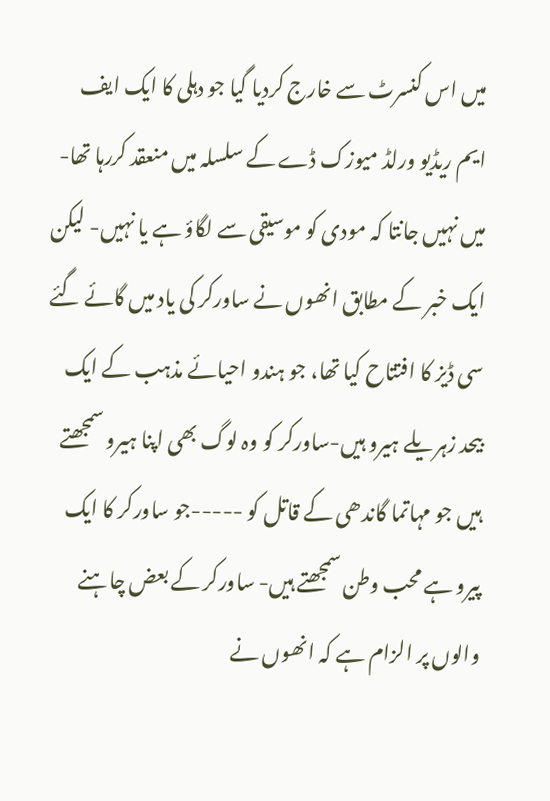میں اس کنسرٹ سے خارج کردیا گیا جو دہلی کا ایک ایف ایم ریڈیو ورلڈ میوزک ڈے کے سلسلہ میں منعقد کررہا تھا-
میں نہیں جانتا کہ مودی کو موسیقی سے لگاؤ ہے یا نہیں- لیکن ایک خبر کے مطابق انھوں نے ساورکر کی یاد میں گائے گئے سی ڈیز کا افتتاح کیا تھا، جو ہندو احیائے مذہب کے ایک بیحد زہریلے ہیرو ہیں-ساورکر کو وہ لوگ بھی اپنا ہیرو سمجھتے ہیں جو مہاتما گاندھی کے قاتل کو -----جو ساورکر کا ایک پیرو ہے محب وطن سمجھتے ہیں- ساورکر کے بعض چاہنے والوں پر الزام ہے کہ انھوں نے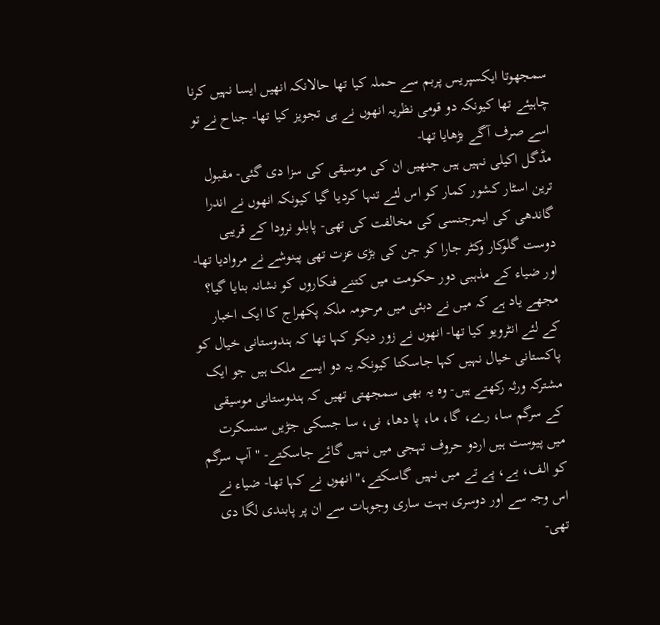سمجھوتا ایکسپریس پربم سے حملہ کیا تھا حالانکہ انھیں ایسا نہیں کرنا چاہیئے تھا کیونکہ دو قومی نظریہ انھوں نے ہی تجویز کیا تھا- جناح نے تو اسے صرف آگے بڑھایا تھا-
مڈگل اکیلی نہیں ہیں جنھیں ان کی موسیقی کی سزا دی گئی- مقبول ترین اسٹار کشور کمار کو اس لئے تنہا کردیا گیا کیونکہ انھوں نے اندرا گاندھی کی ایمرجنسی کی مخالفت کی تھی- پابلو نرودا کے قریبی دوست گلوکار وکٹر جارا کو جن کی بڑی عزت تھی پینوشے نے مروادیا تھا-
اور ضیاء کے مذہبی دور حکومت میں کتنے فنکاروں کو نشانہ بنایا گیا؟
مجھے یاد ہے کہ میں نے دبئی میں مرحومہ ملکہ پکھراج کا ایک اخبار کے لئے انٹرویو کیا تھا- انھوں نے زور دیکر کہا تھا کہ ہندوستانی خیال کو پاکستانی خیال نہیں کہا جاسکتا کیونکہ یہ دو ایسے ملک ہیں جو ایک مشترکہ ورثہ رکھتے ہیں- وہ یہ بھی سمجھتی تھیں کہ ہندوستانی موسیقی کے سرگم سا، رے، گا، ما، پا دھا، نی، سا جسکی جڑیں سنسکرت میں پیوست ہیں اردو حروف تہجی میں نہیں گائے جاسکتے- "آپ سرگم کو الف، بے، پے تے میں نہیں گاسکتے،" انھوں نے کہا تھا- ضیاء نے اس وجہ سے اور دوسری بہت ساری وجوہات سے ان پر پابندی لگا دی تھی-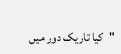"کیا تاریک دور میں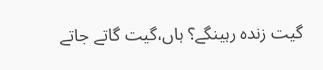گیت زندہ رہینگے؟ ہاں،گیت گاتے جاتے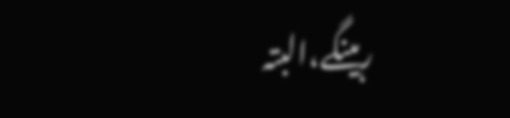رہینگے،البتہ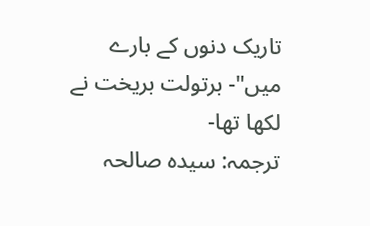تاریک دنوں کے بارے میں"- برتولت بریخت نے لکھا تھا-
ترجمہ: سیدہ صالحہ